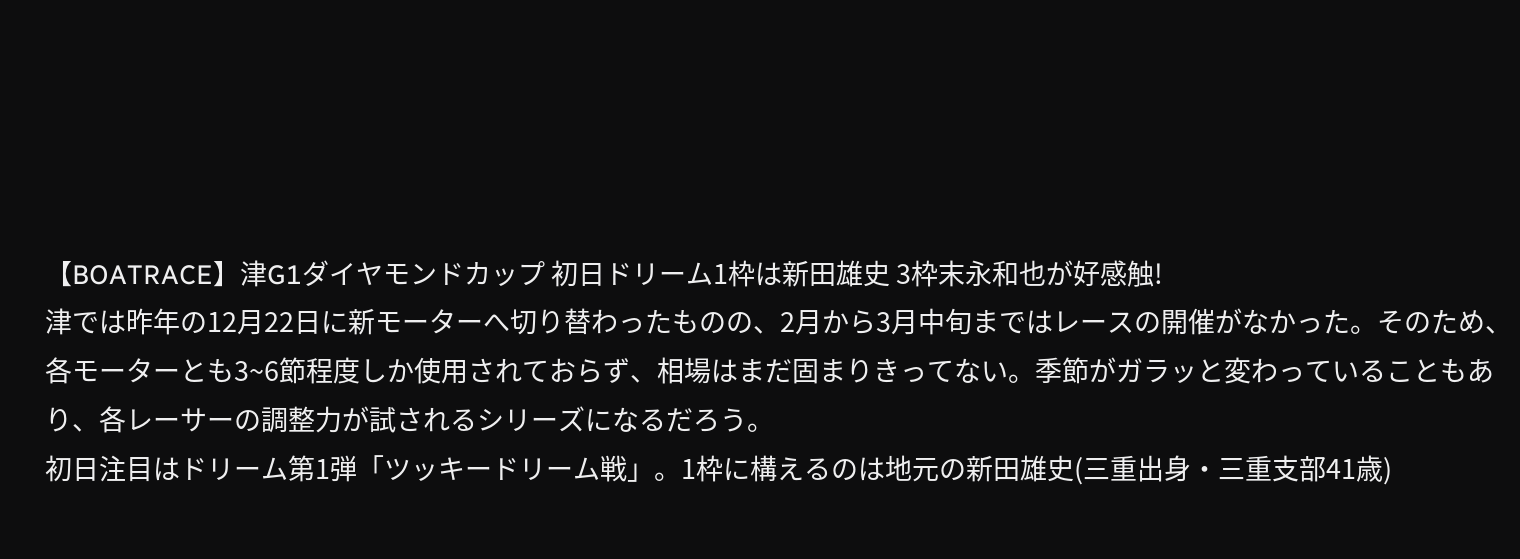【BOATRACE】津G1ダイヤモンドカップ 初日ドリーム1枠は新田雄史 3枠末永和也が好感触!
津では昨年の12月22日に新モーターへ切り替わったものの、2月から3月中旬まではレースの開催がなかった。そのため、各モーターとも3~6節程度しか使用されておらず、相場はまだ固まりきってない。季節がガラッと変わっていることもあり、各レーサーの調整力が試されるシリーズになるだろう。
初日注目はドリーム第1弾「ツッキードリーム戦」。1枠に構えるのは地元の新田雄史(三重出身・三重支部41歳)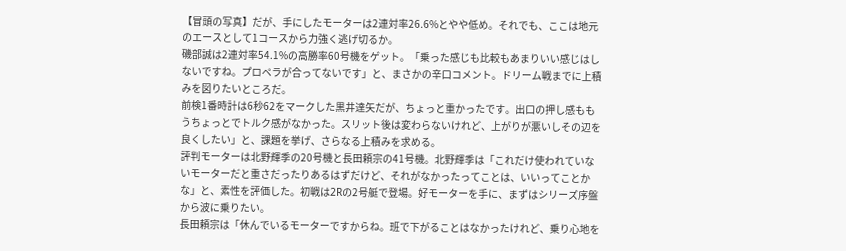【冒頭の写真】だが、手にしたモーターは2連対率26.6%とやや低め。それでも、ここは地元のエースとして1コースから力強く逃げ切るか。
磯部誠は2連対率54.1%の高勝率60号機をゲット。「乗った感じも比較もあまりいい感じはしないですね。プロペラが合ってないです」と、まさかの辛口コメント。ドリーム戦までに上積みを図りたいところだ。
前検1番時計は6秒62をマークした黒井達矢だが、ちょっと重かったです。出口の押し感ももうちょっとでトルク感がなかった。スリット後は変わらないけれど、上がりが悪いしその辺を良くしたい」と、課題を挙げ、さらなる上積みを求める。
評判モーターは北野輝季の20号機と長田頼宗の41号機。北野輝季は「これだけ使われていないモーターだと重さだったりあるはずだけど、それがなかったってことは、いいってことかな」と、素性を評価した。初戦は2Rの2号艇で登場。好モーターを手に、まずはシリーズ序盤から波に乗りたい。
長田頼宗は「休んでいるモーターですからね。班で下がることはなかったけれど、乗り心地を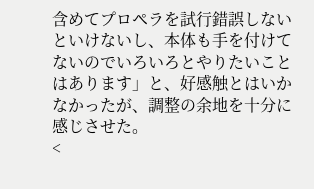含めてプロペラを試行錯誤しないといけないし、本体も手を付けてないのでいろいろとやりたいことはあります」と、好感触とはいかなかったが、調整の余地を十分に感じさせた。
<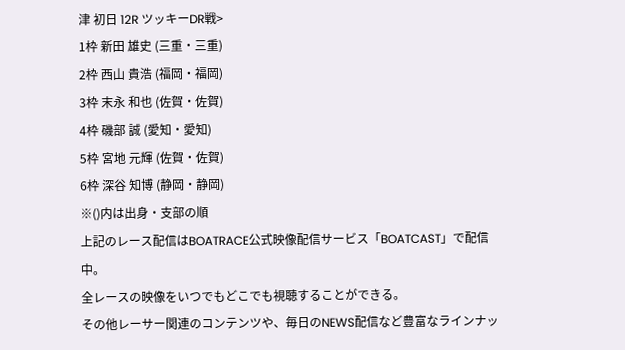津 初日 12R ツッキーDR戦>
1枠 新田 雄史 (三重・三重)
2枠 西山 貴浩 (福岡・福岡)
3枠 末永 和也 (佐賀・佐賀)
4枠 磯部 誠 (愛知・愛知)
5枠 宮地 元輝 (佐賀・佐賀)
6枠 深谷 知博 (静岡・静岡)
※()内は出身・支部の順
上記のレース配信はBOATRACE公式映像配信サービス「BOATCAST」で配信中。
全レースの映像をいつでもどこでも視聴することができる。
その他レーサー関連のコンテンツや、毎日のNEWS配信など豊富なラインナッ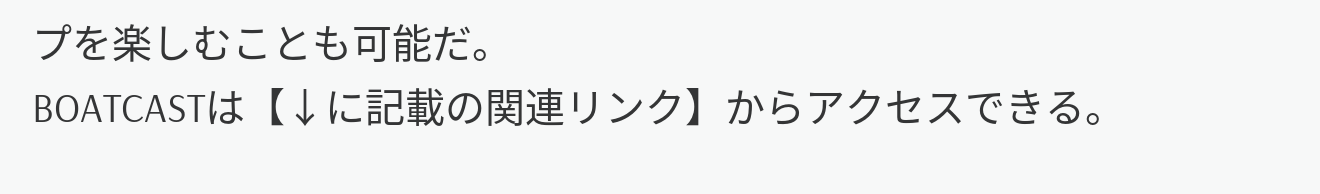プを楽しむことも可能だ。
BOATCASTは【↓に記載の関連リンク】からアクセスできる。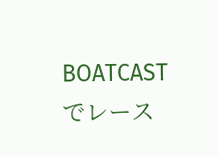BOATCASTでレース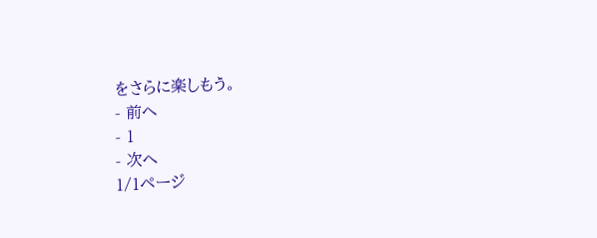をさらに楽しもう。
- 前へ
- 1
- 次へ
1/1ページ